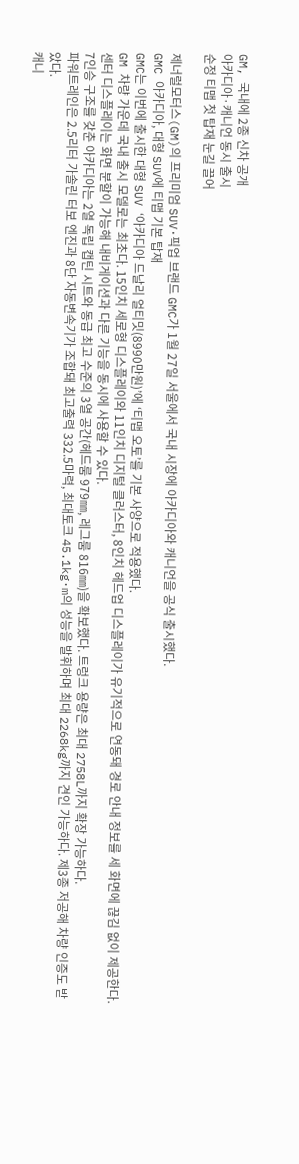GM, 국내에 2종 신차 공개
아카디아·캐니언 동시 출시
순정 티맵 첫 탑재 눈길 끌어

제너럴모터스(GM)의 프리미엄 SUV·픽업 브랜드 GMC가 1월 27일 서울에서 국내 시장에 아카디아와 캐니언을 공식 출시했다.
GMC 아카디아, 대형 SUV에 티맵 기본 탑재
GMC는 이번에 출시한 대형 SUV ‘아카디아 드날리 얼티밋(8990만원)’에 ‘티맵 오토’를 기본 사양으로 적용했다.
GM 차량 가운데 국내 출시 모델로는 최초다. 15인치 세로형 디스플레이와 11인치 디지털 클러스터, 8인치 헤드업 디스플레이가 유기적으로 연동돼 경로 안내 정보를 세 화면에 끊김 없이 제공한다. 센터 디스플레이는 화면 분할이 가능해 내비게이션과 다른 기능을 동시에 사용할 수 있다.
7인승 구조를 갖춘 아카디아는 2열 독립 캡틴 시트와 동급 최고 수준의 3열 공간(헤드룸 979㎜, 레그룸 816㎜)을 확보했다. 트렁크 용량은 최대 2758L까지 확장 가능하다.
파워트레인은 2.5리터 가솔린 터보 엔진과 8단 자동변속기가 조합돼 최고출력 332.5마력, 최대토크 45.1kg·m의 성능을 발휘하며 최대 2268kg까지 견인 가능하다. 제3종 저공해 차량 인증도 받았다.
캐니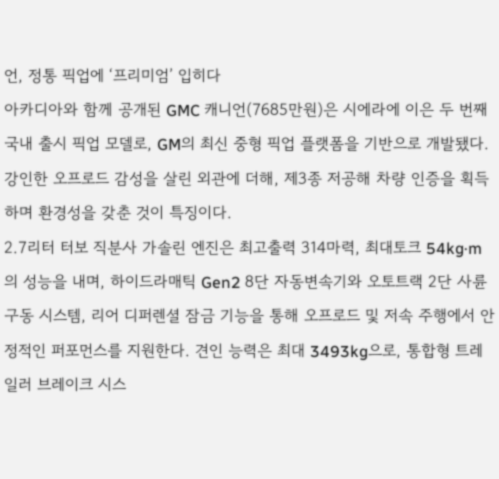언, 정통 픽업에 ‘프리미엄’ 입히다
아카디아와 함께 공개된 GMC 캐니언(7685만원)은 시에라에 이은 두 번째 국내 출시 픽업 모델로, GM의 최신 중형 픽업 플랫폼을 기반으로 개발됐다. 강인한 오프로드 감성을 살린 외관에 더해, 제3종 저공해 차량 인증을 획득하며 환경성을 갖춘 것이 특징이다.
2.7리터 터보 직분사 가솔린 엔진은 최고출력 314마력, 최대토크 54kg·m의 성능을 내며, 하이드라매틱 Gen2 8단 자동변속기와 오토트랙 2단 사륜구동 시스템, 리어 디퍼렌셜 잠금 기능을 통해 오프로드 및 저속 주행에서 안정적인 퍼포먼스를 지원한다. 견인 능력은 최대 3493kg으로, 통합형 트레일러 브레이크 시스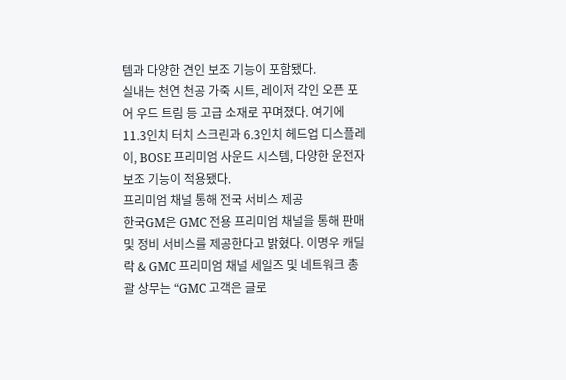템과 다양한 견인 보조 기능이 포함됐다.
실내는 천연 천공 가죽 시트, 레이저 각인 오픈 포어 우드 트림 등 고급 소재로 꾸며졌다. 여기에 11.3인치 터치 스크린과 6.3인치 헤드업 디스플레이, BOSE 프리미엄 사운드 시스템, 다양한 운전자 보조 기능이 적용됐다.
프리미엄 채널 통해 전국 서비스 제공
한국GM은 GMC 전용 프리미엄 채널을 통해 판매 및 정비 서비스를 제공한다고 밝혔다. 이명우 캐딜락 & GMC 프리미엄 채널 세일즈 및 네트워크 총괄 상무는 “GMC 고객은 글로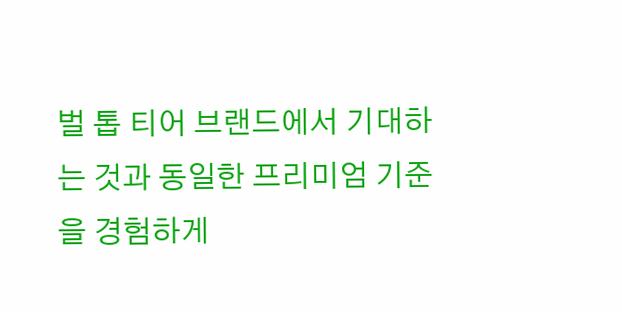벌 톱 티어 브랜드에서 기대하는 것과 동일한 프리미엄 기준을 경험하게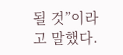될 것”이라고 말했다.